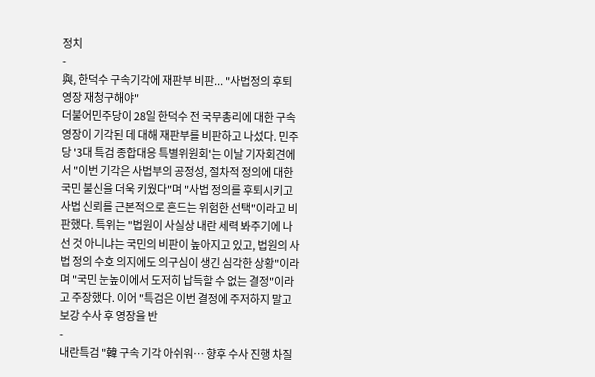정치
-
與, 한덕수 구속기각에 재판부 비판... "사법정의 후퇴 영장 재청구해야"
더불어민주당이 28일 한덕수 전 국무총리에 대한 구속영장이 기각된 데 대해 재판부를 비판하고 나섰다. 민주당 '3대 특검 종합대응 특별위원회'는 이날 기자회견에서 "이번 기각은 사법부의 공정성, 절차적 정의에 대한 국민 불신을 더욱 키웠다"며 "사법 정의를 후퇴시키고 사법 신뢰를 근본적으로 흔드는 위험한 선택"이라고 비판했다. 특위는 "법원이 사실상 내란 세력 봐주기에 나선 것 아니냐는 국민의 비판이 높아지고 있고, 법원의 사법 정의 수호 의지에도 의구심이 생긴 심각한 상황"이라며 "국민 눈높이에서 도저히 납득할 수 없는 결정"이라고 주장했다. 이어 "특검은 이번 결정에 주저하지 말고 보강 수사 후 영장을 반
-
내란특검 "韓 구속 기각 아쉬워… 향후 수사 진행 차질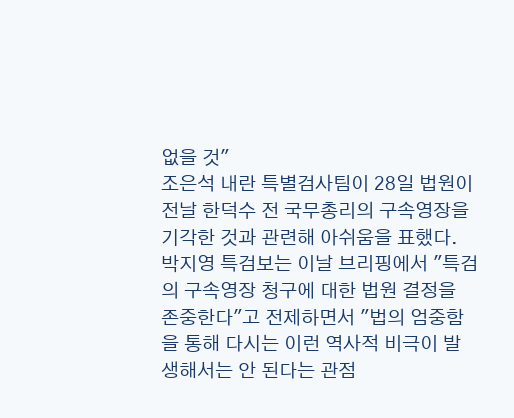없을 것"
조은석 내란 특별검사팀이 28일 법원이 전날 한덕수 전 국무총리의 구속영장을 기각한 것과 관련해 아쉬움을 표했다. 박지영 특검보는 이날 브리핑에서 "특검의 구속영장 청구에 대한 법원 결정을 존중한다"고 전제하면서 "법의 엄중함을 통해 다시는 이런 역사적 비극이 발생해서는 안 된다는 관점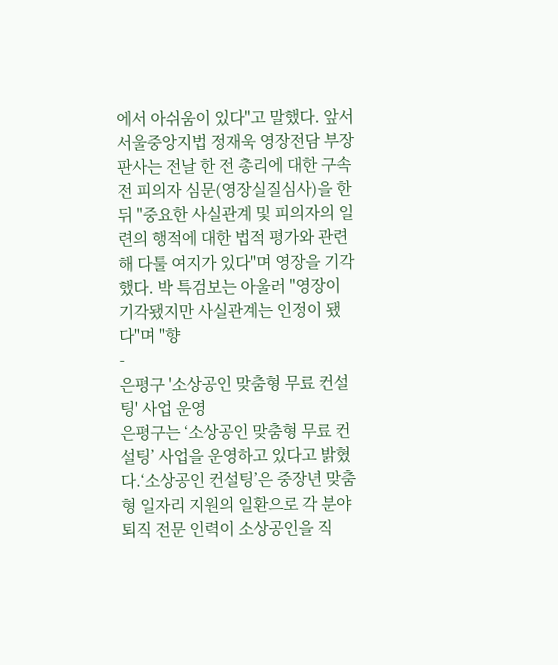에서 아쉬움이 있다"고 말했다. 앞서 서울중앙지법 정재욱 영장전담 부장판사는 전날 한 전 총리에 대한 구속 전 피의자 심문(영장실질심사)을 한 뒤 "중요한 사실관계 및 피의자의 일련의 행적에 대한 법적 평가와 관련해 다툴 여지가 있다"며 영장을 기각했다. 박 특검보는 아울러 "영장이 기각됐지만 사실관계는 인정이 됐다"며 "향
-
은평구 '소상공인 맞춤형 무료 컨설팅' 사업 운영
은평구는 ‘소상공인 맞춤형 무료 컨설팅’ 사업을 운영하고 있다고 밝혔다.‘소상공인 컨설팅’은 중장년 맞춤형 일자리 지원의 일환으로 각 분야 퇴직 전문 인력이 소상공인을 직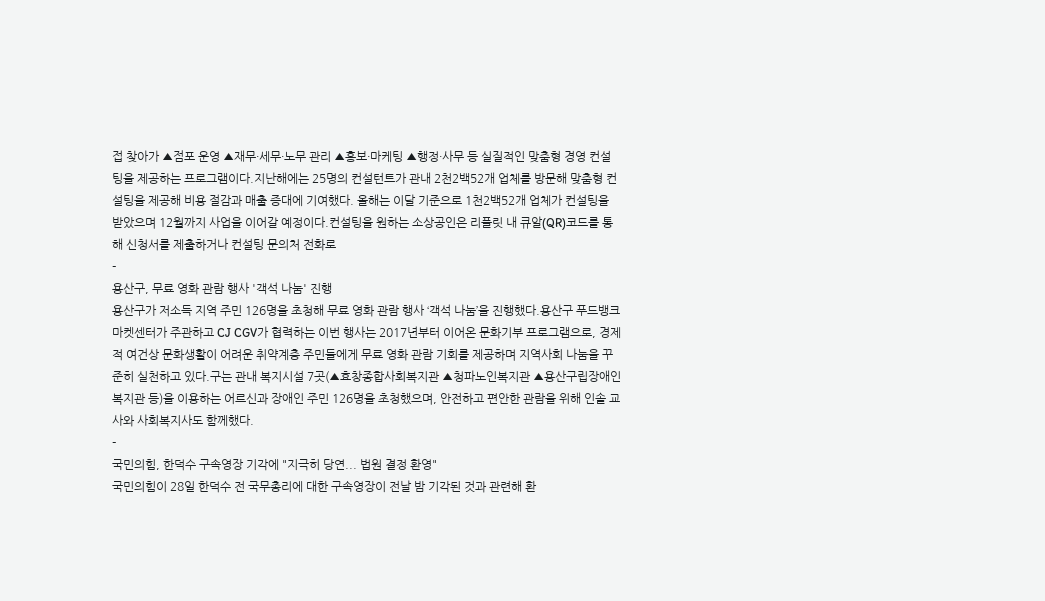접 찾아가 ▲점포 운영 ▲재무·세무·노무 관리 ▲홍보·마케팅 ▲행정·사무 등 실질적인 맞춤형 경영 컨설팅을 제공하는 프로그램이다.지난해에는 25명의 컨설턴트가 관내 2천2백52개 업체를 방문해 맞춤형 컨설팅을 제공해 비용 절감과 매출 증대에 기여했다. 올해는 이달 기준으로 1천2백52개 업체가 컨설팅을 받았으며 12월까지 사업을 이어갈 예정이다.컨설팅을 원하는 소상공인은 리플릿 내 큐알(QR)코드를 통해 신청서를 제출하거나 컨설팅 문의처 전화로
-
용산구, 무료 영화 관람 행사 '객석 나눔' 진행
용산구가 저소득 지역 주민 126명을 초청해 무료 영화 관람 행사 ‘객석 나눔’을 진행했다.용산구 푸드뱅크마켓센터가 주관하고 CJ CGV가 협력하는 이번 행사는 2017년부터 이어온 문화기부 프로그램으로, 경제적 여건상 문화생활이 어려운 취약계층 주민들에게 무료 영화 관람 기회를 제공하며 지역사회 나눔을 꾸준히 실천하고 있다.구는 관내 복지시설 7곳(▲효창종합사회복지관 ▲청파노인복지관 ▲용산구립장애인복지관 등)을 이용하는 어르신과 장애인 주민 126명을 초청했으며, 안전하고 편안한 관람을 위해 인솔 교사와 사회복지사도 함께했다.
-
국민의힘, 한덕수 구속영장 기각에 "지극히 당연... 법원 결정 환영"
국민의힘이 28일 한덕수 전 국무총리에 대한 구속영장이 전날 밤 기각된 것과 관련해 환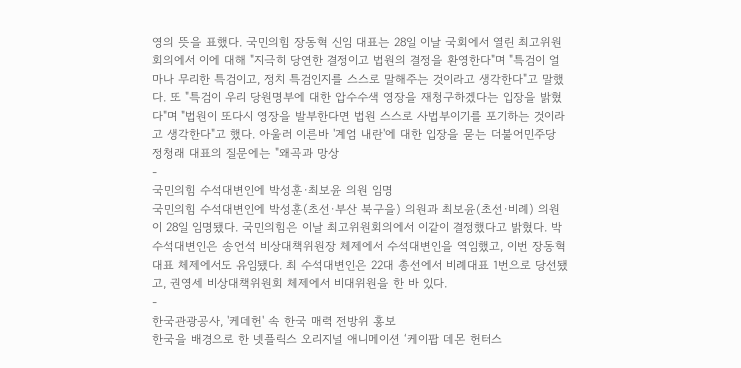영의 뜻을 표했다. 국민의힘 장동혁 신임 대표는 28일 이날 국회에서 열린 최고위원회의에서 이에 대해 "지극히 당연한 결정이고 법원의 결정을 환영한다"며 "특검이 얼마나 무리한 특검이고, 정치 특검인지를 스스로 말해주는 것이라고 생각한다"고 말했다. 또 "특검이 우리 당원명부에 대한 압수수색 영장을 재청구하겠다는 입장을 밝혔다"며 "법원이 또다시 영장을 발부한다면 법원 스스로 사법부이기를 포기하는 것이라고 생각한다"고 했다. 아울러 이른바 '계엄 내란'에 대한 입장을 묻는 더불어민주당 정청래 대표의 질문에는 "왜곡과 망상
-
국민의힘 수석대변인에 박성훈·최보윤 의원 임명
국민의힘 수석대변인에 박성훈(초선·부산 북구을) 의원과 최보윤(초선·비례) 의원이 28일 임명됐다. 국민의힘은 이날 최고위원회의에서 이같이 결정했다고 밝혔다. 박 수석대변인은 송언석 비상대책위원장 체제에서 수석대변인을 역임했고, 이번 장동혁 대표 체제에서도 유임됐다. 최 수석대변인은 22대 총선에서 비례대표 1번으로 당선됐고, 권영세 비상대책위원회 체제에서 비대위원을 한 바 있다.
-
한국관광공사, '케데헌' 속 한국 매력 전방위 홍보
한국을 배경으로 한 넷플릭스 오리지널 애니메이션 ‘케이팝 데몬 헌터스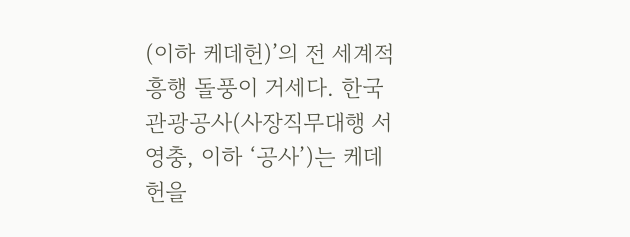(이하 케데헌)’의 전 세계적 흥행 돌풍이 거세다. 한국관광공사(사장직무대행 서영충, 이하 ‘공사’)는 케데헌을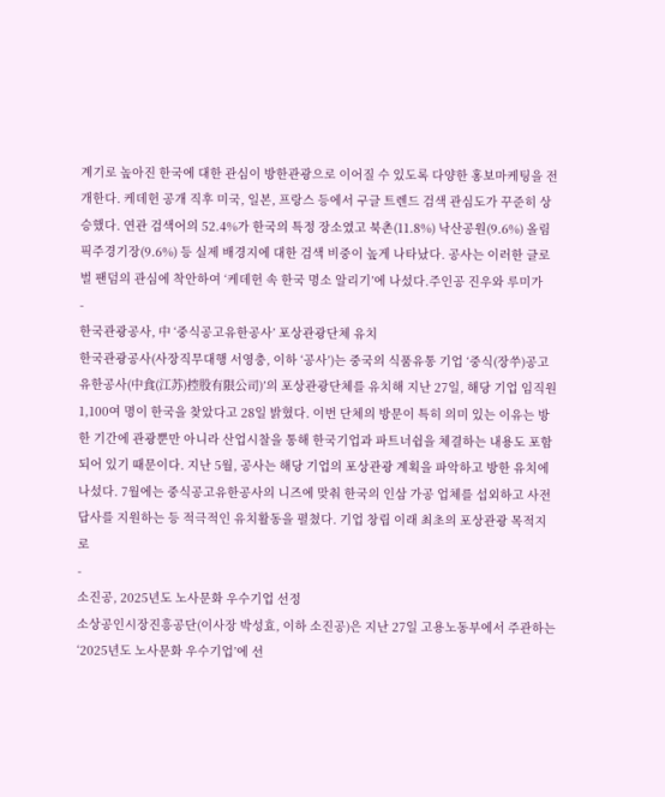계기로 높아진 한국에 대한 관심이 방한관광으로 이어질 수 있도록 다양한 홍보마케팅을 전개한다. 케데헌 공개 직후 미국, 일본, 프랑스 등에서 구글 트렌드 검색 관심도가 꾸준히 상승했다. 연관 검색어의 52.4%가 한국의 특정 장소였고 북촌(11.8%) 낙산공원(9.6%) 올림픽주경기장(9.6%) 등 실제 배경지에 대한 검색 비중이 높게 나타났다. 공사는 이러한 글로벌 팬덤의 관심에 착안하여 ‘케데헌 속 한국 명소 알리기’에 나섰다.주인공 진우와 루미가
-
한국관광공사, 中 ‘중식공고유한공사’ 포상관광단체 유치
한국관광공사(사장직무대행 서영충, 이하 ‘공사’)는 중국의 식품유통 기업 ‘중식(장쑤)공고유한공사(中食(江苏)控股有限公司)’의 포상관광단체를 유치해 지난 27일, 해당 기업 임직원 1,100여 명이 한국을 찾았다고 28일 밝혔다. 이번 단체의 방문이 특히 의미 있는 이유는 방한 기간에 관광뿐만 아니라 산업시찰을 통해 한국기업과 파트너쉽을 체결하는 내용도 포함되어 있기 때문이다. 지난 5월, 공사는 해당 기업의 포상관광 계획을 파악하고 방한 유치에 나섰다. 7월에는 중식공고유한공사의 니즈에 맞춰 한국의 인삼 가공 업체를 섭외하고 사전답사를 지원하는 등 적극적인 유치활동을 펼쳤다. 기업 창립 이래 최초의 포상관광 목적지로
-
소진공, 2025년도 노사문화 우수기업 선정
소상공인시장진흥공단(이사장 박성효, 이하 소진공)은 지난 27일 고용노동부에서 주관하는 ‘2025년도 노사문화 우수기업’에 선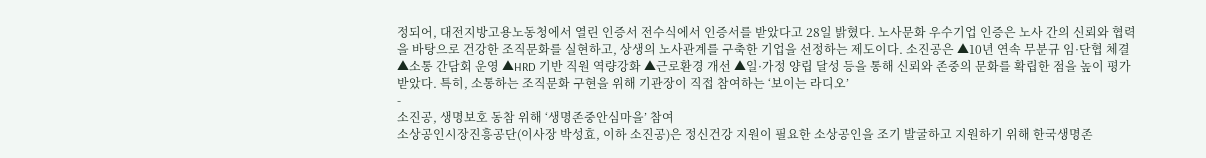정되어, 대전지방고용노동청에서 열린 인증서 전수식에서 인증서를 받았다고 28일 밝혔다. 노사문화 우수기업 인증은 노사 간의 신뢰와 협력을 바탕으로 건강한 조직문화를 실현하고, 상생의 노사관계를 구축한 기업을 선정하는 제도이다. 소진공은 ▲10년 연속 무분규 임·단협 체결 ▲소통 간담회 운영 ▲HRD 기반 직원 역량강화 ▲근로환경 개선 ▲일·가정 양립 달성 등을 통해 신뢰와 존중의 문화를 확립한 점을 높이 평가받았다. 특히, 소통하는 조직문화 구현을 위해 기관장이 직접 참여하는 ‘보이는 라디오’
-
소진공, 생명보호 동참 위해 ‘생명존중안심마을’ 참여
소상공인시장진흥공단(이사장 박성효, 이하 소진공)은 정신건강 지원이 필요한 소상공인을 조기 발굴하고 지원하기 위해 한국생명존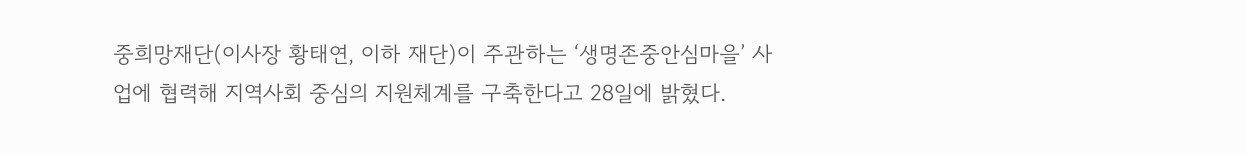중희망재단(이사장 황태연, 이하 재단)이 주관하는 ‘생명존중안심마을’ 사업에 협력해 지역사회 중심의 지원체계를 구축한다고 28일에 밝혔다.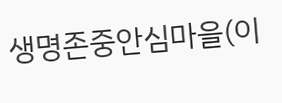생명존중안심마을(이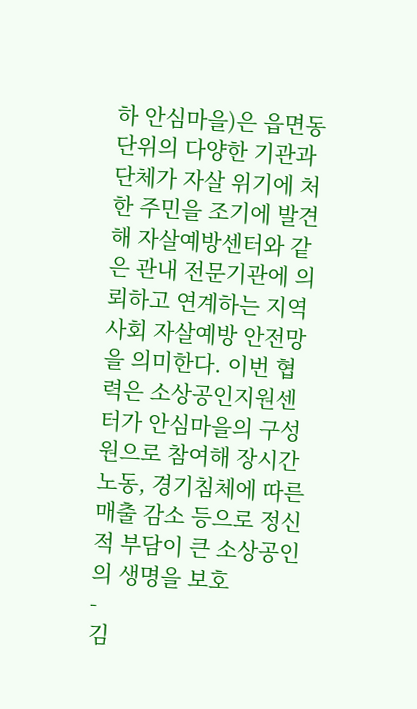하 안심마을)은 읍면동 단위의 다양한 기관과 단체가 자살 위기에 처한 주민을 조기에 발견해 자살예방센터와 같은 관내 전문기관에 의뢰하고 연계하는 지역사회 자살예방 안전망을 의미한다. 이번 협력은 소상공인지원센터가 안심마을의 구성원으로 참여해 장시간 노동, 경기침체에 따른 매출 감소 등으로 정신적 부담이 큰 소상공인의 생명을 보호
-
김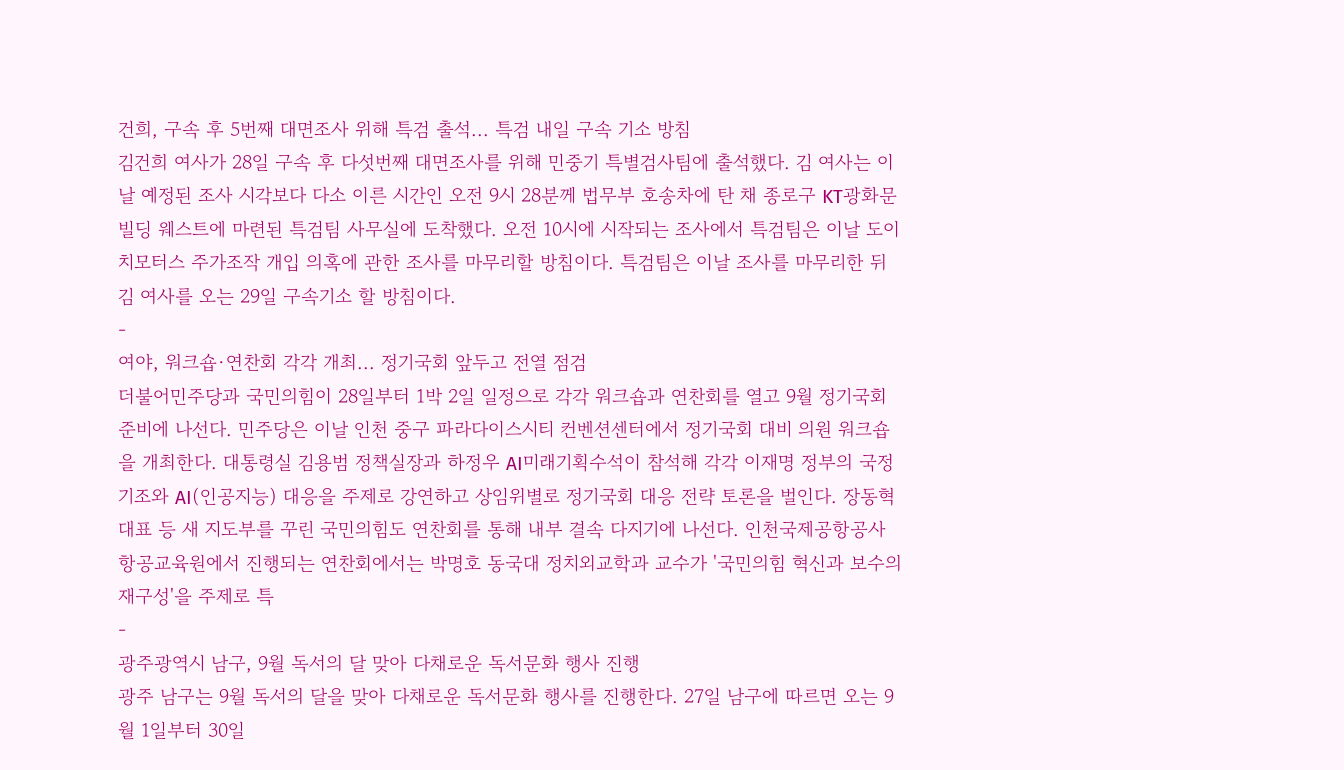건희, 구속 후 5번째 대면조사 위해 특검 출석... 특검 내일 구속 기소 방침
김건희 여사가 28일 구속 후 다섯번째 대면조사를 위해 민중기 특별검사팀에 출석했다. 김 여사는 이날 예정된 조사 시각보다 다소 이른 시간인 오전 9시 28분께 법무부 호송차에 탄 채 종로구 KT광화문빌딩 웨스트에 마련된 특검팀 사무실에 도착했다. 오전 10시에 시작되는 조사에서 특검팀은 이날 도이치모터스 주가조작 개입 의혹에 관한 조사를 마무리할 방침이다. 특검팀은 이날 조사를 마무리한 뒤 김 여사를 오는 29일 구속기소 할 방침이다.
-
여야, 워크숍·연찬회 각각 개최... 정기국회 앞두고 전열 점검
더불어민주당과 국민의힘이 28일부터 1박 2일 일정으로 각각 워크숍과 연찬회를 열고 9월 정기국회 준비에 나선다. 민주당은 이날 인천 중구 파라다이스시티 컨벤션센터에서 정기국회 대비 의원 워크숍을 개최한다. 대통령실 김용범 정책실장과 하정우 AI미래기획수석이 참석해 각각 이재명 정부의 국정 기조와 AI(인공지능) 대응을 주제로 강연하고 상임위별로 정기국회 대응 전략 토론을 벌인다. 장동혁 대표 등 새 지도부를 꾸린 국민의힘도 연찬회를 통해 내부 결속 다지기에 나선다. 인천국제공항공사 항공교육원에서 진행되는 연찬회에서는 박명호 동국대 정치외교학과 교수가 '국민의힘 혁신과 보수의 재구성'을 주제로 특
-
광주광역시 남구, 9월 독서의 달 맞아 다채로운 독서문화 행사 진행
광주 남구는 9월 독서의 달을 맞아 다채로운 독서문화 행사를 진행한다. 27일 남구에 따르면 오는 9월 1일부터 30일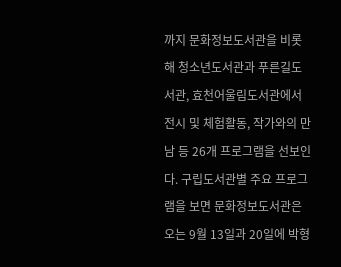까지 문화정보도서관을 비롯해 청소년도서관과 푸른길도서관, 효천어울림도서관에서 전시 및 체험활동, 작가와의 만남 등 26개 프로그램을 선보인다. 구립도서관별 주요 프로그램을 보면 문화정보도서관은 오는 9월 13일과 20일에 박형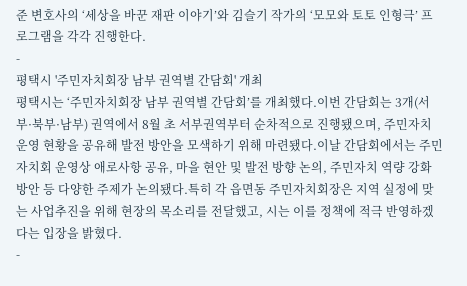준 변호사의 ‘세상을 바꾼 재판 이야기’와 김슬기 작가의 ‘모모와 토토 인형극’ 프로그램을 각각 진행한다.
-
평택시 '주민자치회장 남부 권역별 간담회' 개최
평택시는 ‘주민자치회장 남부 권역별 간담회’를 개최했다.이번 간담회는 3개(서부·북부·남부) 권역에서 8월 초 서부권역부터 순차적으로 진행됐으며, 주민자치 운영 현황을 공유해 발전 방안을 모색하기 위해 마련됐다.이날 간담회에서는 주민자치회 운영상 애로사항 공유, 마을 현안 및 발전 방향 논의, 주민자치 역량 강화 방안 등 다양한 주제가 논의됐다.특히 각 읍면동 주민자치회장은 지역 실정에 맞는 사업추진을 위해 현장의 목소리를 전달했고, 시는 이를 정책에 적극 반영하겠다는 입장을 밝혔다.
-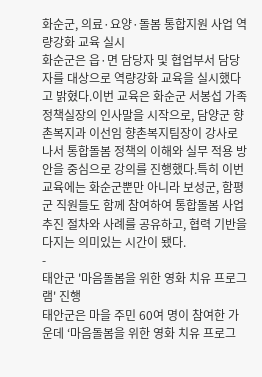화순군, 의료·요양·돌봄 통합지원 사업 역량강화 교육 실시
화순군은 읍·면 담당자 및 협업부서 담당자를 대상으로 역량강화 교육을 실시했다고 밝혔다.이번 교육은 화순군 서봉섭 가족정책실장의 인사말을 시작으로, 담양군 향촌복지과 이선임 향촌복지팀장이 강사로 나서 통합돌봄 정책의 이해와 실무 적용 방안을 중심으로 강의를 진행했다.특히 이번 교육에는 화순군뿐만 아니라 보성군, 함평군 직원들도 함께 참여하여 통합돌봄 사업 추진 절차와 사례를 공유하고, 협력 기반을 다지는 의미있는 시간이 됐다.
-
태안군 '마음돌봄을 위한 영화 치유 프로그램' 진행
태안군은 마을 주민 60여 명이 참여한 가운데 ‘마음돌봄을 위한 영화 치유 프로그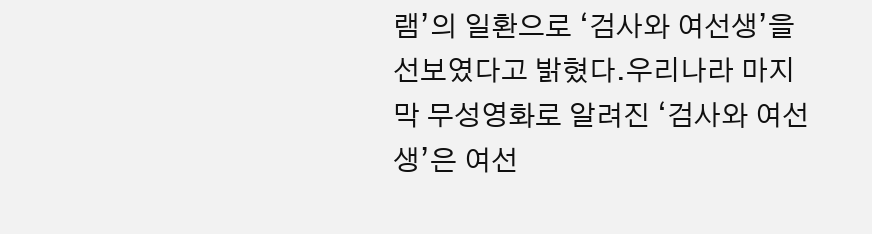램’의 일환으로 ‘검사와 여선생’을 선보였다고 밝혔다.우리나라 마지막 무성영화로 알려진 ‘검사와 여선생’은 여선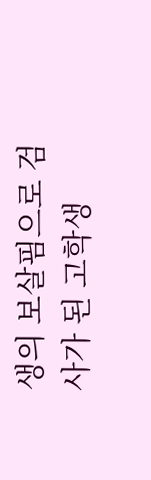생의 보살핌으로 검사가 된 고학생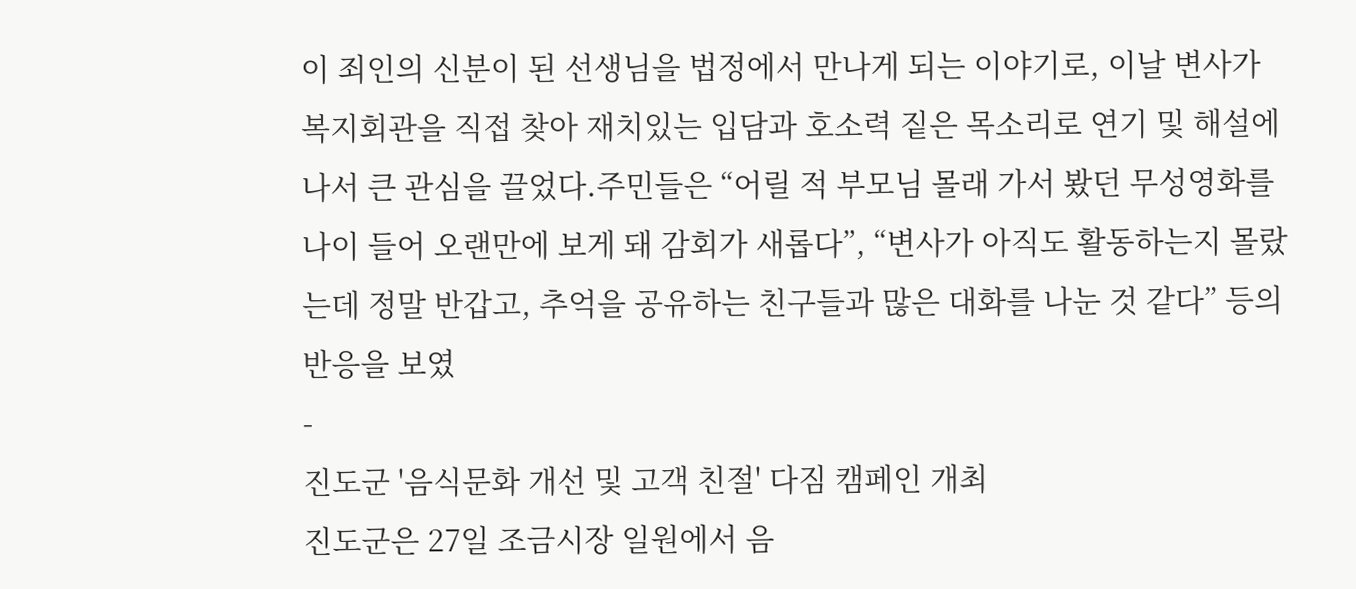이 죄인의 신분이 된 선생님을 법정에서 만나게 되는 이야기로, 이날 변사가 복지회관을 직접 찾아 재치있는 입담과 호소력 짙은 목소리로 연기 및 해설에 나서 큰 관심을 끌었다.주민들은 “어릴 적 부모님 몰래 가서 봤던 무성영화를 나이 들어 오랜만에 보게 돼 감회가 새롭다”, “변사가 아직도 활동하는지 몰랐는데 정말 반갑고, 추억을 공유하는 친구들과 많은 대화를 나눈 것 같다” 등의 반응을 보였
-
진도군 '음식문화 개선 및 고객 친절' 다짐 캠페인 개최
진도군은 27일 조금시장 일원에서 음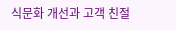식문화 개선과 고객 친절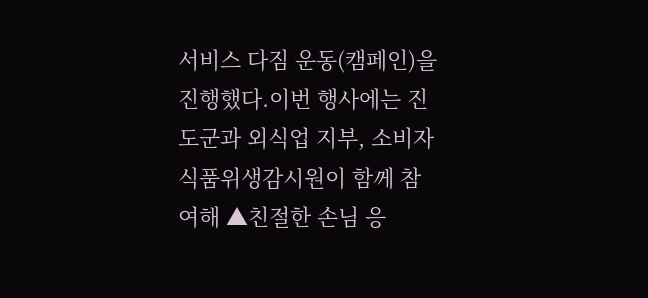서비스 다짐 운동(캠페인)을 진행했다.이번 행사에는 진도군과 외식업 지부, 소비자식품위생감시원이 함께 참여해 ▲친절한 손님 응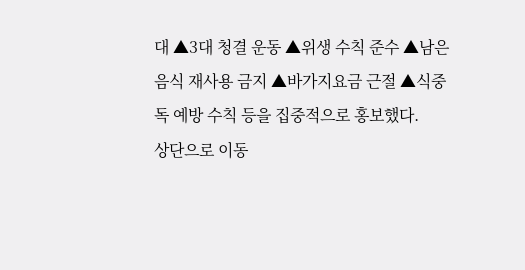대 ▲3대 청결 운동 ▲위생 수칙 준수 ▲남은 음식 재사용 금지 ▲바가지요금 근절 ▲식중독 예방 수칙 등을 집중적으로 홍보했다.
상단으로 이동